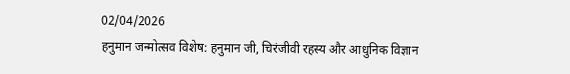02/04/2026
हनुमान जन्मोत्सव विशेष: हनुमान जी, चिरंजीवी रहस्य और आधुनिक विज्ञान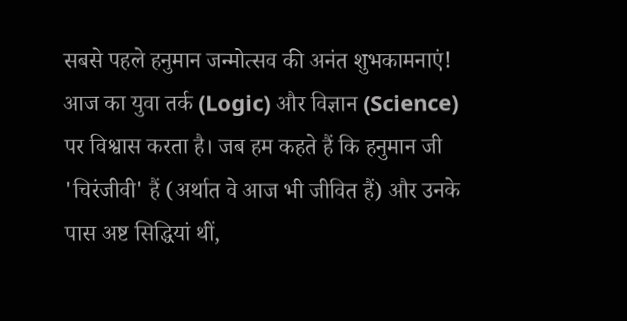सबसे पहले हनुमान जन्मोत्सव की अनंत शुभकामनाएं!
आज का युवा तर्क (Logic) और विज्ञान (Science) पर विश्वास करता है। जब हम कहते हैं कि हनुमान जी 'चिरंजीवी' हैं (अर्थात वे आज भी जीवित हैं) और उनके पास अष्ट सिद्धियां थीं,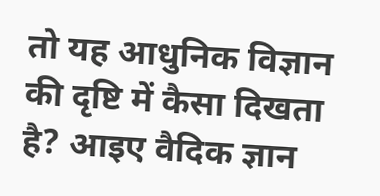तो यह आधुनिक विज्ञान की दृष्टि में कैसा दिखता है? आइए वैदिक ज्ञान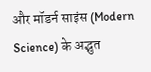और मॉडर्न साइंस (Modern Science) के अद्भुत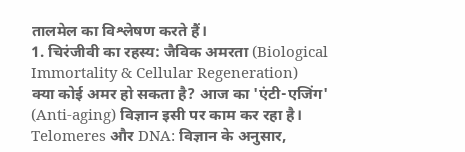तालमेल का विश्लेषण करते हैं।
1. चिरंजीवी का रहस्य: जैविक अमरता (Biological Immortality & Cellular Regeneration)
क्या कोई अमर हो सकता है? आज का 'एंटी-एजिंग' (Anti-aging) विज्ञान इसी पर काम कर रहा है।
Telomeres और DNA: विज्ञान के अनुसार,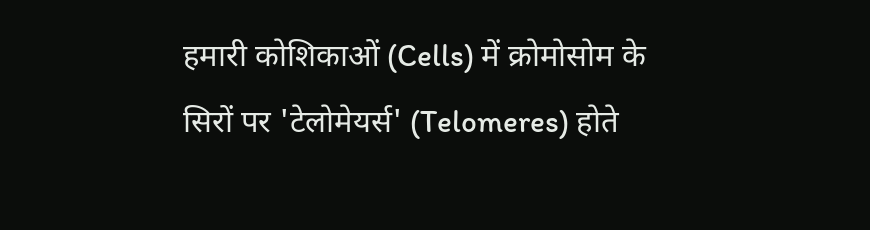हमारी कोशिकाओं (Cells) में क्रोमोसोम के सिरों पर 'टेलोमेयर्स' (Telomeres) होते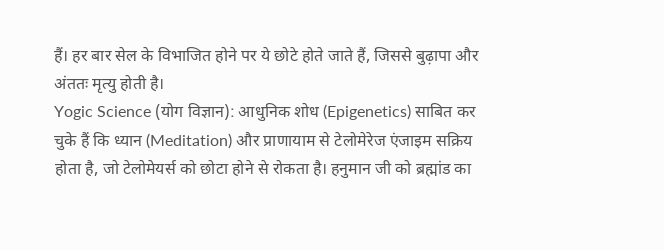हैं। हर बार सेल के विभाजित होने पर ये छोटे होते जाते हैं, जिससे बुढ़ापा और अंततः मृत्यु होती है।
Yogic Science (योग विज्ञान): आधुनिक शोध (Epigenetics) साबित कर चुके हैं कि ध्यान (Meditation) और प्राणायाम से टेलोमेरेज एंजाइम सक्रिय होता है, जो टेलोमेयर्स को छोटा होने से रोकता है। हनुमान जी को ब्रह्मांड का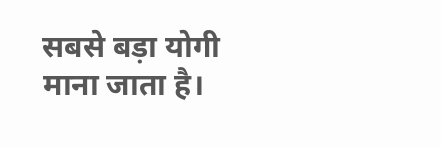सबसे बड़ा योगी माना जाता है।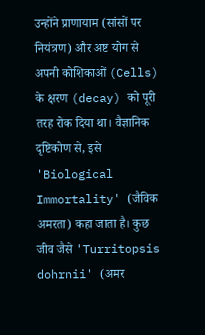उन्होंने प्राणायाम (सांसों पर नियंत्रण) और अष्ट योग से अपनी कोशिकाओं (Cells) के क्षरण (decay) को पूरी तरह रोक दिया था। वैज्ञानिक दृष्टिकोण से, इसे 'Biological Immortality' (जैविक अमरता) कहा जाता है। कुछ जीव जैसे 'Turritopsis dohrnii' (अमर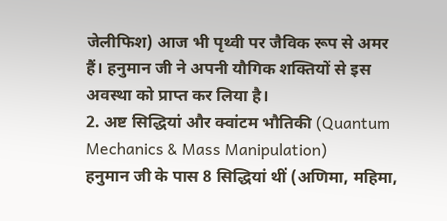जेलीफिश) आज भी पृथ्वी पर जैविक रूप से अमर हैं। हनुमान जी ने अपनी यौगिक शक्तियों से इस अवस्था को प्राप्त कर लिया है।
2. अष्ट सिद्धियां और क्वांटम भौतिकी (Quantum Mechanics & Mass Manipulation)
हनुमान जी के पास 8 सिद्धियां थीं (अणिमा, महिमा,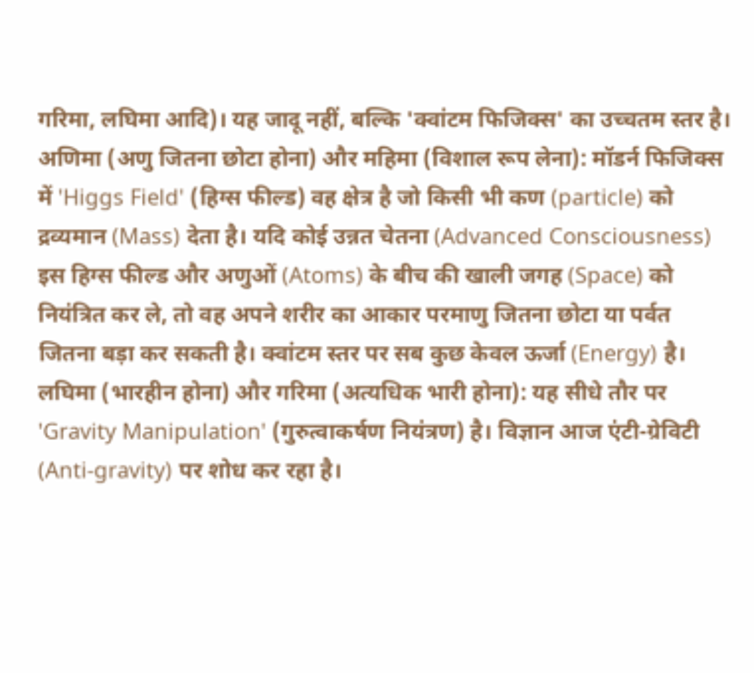गरिमा, लघिमा आदि)। यह जादू नहीं, बल्कि 'क्वांटम फिजिक्स' का उच्चतम स्तर है।
अणिमा (अणु जितना छोटा होना) और महिमा (विशाल रूप लेना): मॉडर्न फिजिक्स में 'Higgs Field' (हिग्स फील्ड) वह क्षेत्र है जो किसी भी कण (particle) को द्रव्यमान (Mass) देता है। यदि कोई उन्नत चेतना (Advanced Consciousness) इस हिग्स फील्ड और अणुओं (Atoms) के बीच की खाली जगह (Space) को नियंत्रित कर ले, तो वह अपने शरीर का आकार परमाणु जितना छोटा या पर्वत जितना बड़ा कर सकती है। क्वांटम स्तर पर सब कुछ केवल ऊर्जा (Energy) है।
लघिमा (भारहीन होना) और गरिमा (अत्यधिक भारी होना): यह सीधे तौर पर 'Gravity Manipulation' (गुरुत्वाकर्षण नियंत्रण) है। विज्ञान आज एंटी-ग्रेविटी (Anti-gravity) पर शोध कर रहा है।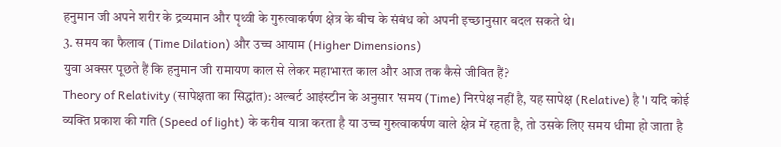हनुमान जी अपने शरीर के द्रव्यमान और पृथ्वी के गुरुत्वाकर्षण क्षेत्र के बीच के संबंध को अपनी इच्छानुसार बदल सकते थे।
3. समय का फैलाव (Time Dilation) और उच्च आयाम (Higher Dimensions)
युवा अक्सर पूछते हैं कि हनुमान जी रामायण काल से लेकर महाभारत काल और आज तक कैसे जीवित हैं?
Theory of Relativity (सापेक्षता का सिद्धांत): अल्बर्ट आइंस्टीन के अनुसार 'समय (Time) निरपेक्ष नहीं है, यह सापेक्ष (Relative) है'। यदि कोई व्यक्ति प्रकाश की गति (Speed of light) के करीब यात्रा करता है या उच्च गुरुत्वाकर्षण वाले क्षेत्र में रहता है, तो उसके लिए समय धीमा हो जाता है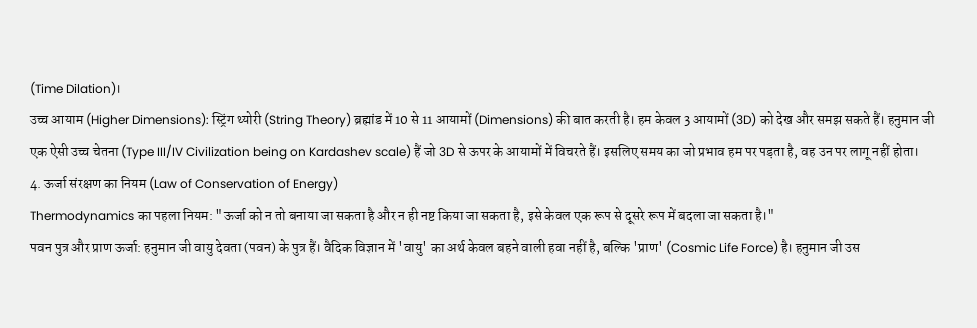(Time Dilation)।
उच्च आयाम (Higher Dimensions): स्ट्रिंग थ्योरी (String Theory) ब्रह्मांड में 10 से 11 आयामों (Dimensions) की बात करती है। हम केवल 3 आयामों (3D) को देख और समझ सकते हैं। हनुमान जी एक ऐसी उच्च चेतना (Type III/IV Civilization being on Kardashev scale) हैं जो 3D से ऊपर के आयामों में विचरते हैं। इसलिए समय का जो प्रभाव हम पर पड़ता है, वह उन पर लागू नहीं होता।
4. ऊर्जा संरक्षण का नियम (Law of Conservation of Energy)
Thermodynamics का पहला नियम: "ऊर्जा को न तो बनाया जा सकता है और न ही नष्ट किया जा सकता है, इसे केवल एक रूप से दूसरे रूप में बदला जा सकता है।"
पवन पुत्र और प्राण ऊर्जा: हनुमान जी वायु देवता (पवन) के पुत्र हैं। वैदिक विज्ञान में 'वायु' का अर्थ केवल बहने वाली हवा नहीं है, बल्कि 'प्राण' (Cosmic Life Force) है। हनुमान जी उस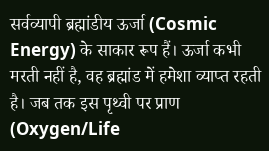सर्वव्यापी ब्रह्मांडीय ऊर्जा (Cosmic Energy) के साकार रूप हैं। ऊर्जा कभी मरती नहीं है, वह ब्रह्मांड में हमेशा व्याप्त रहती है। जब तक इस पृथ्वी पर प्राण (Oxygen/Life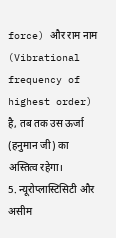force) और राम नाम (Vibrational frequency of highest order) है, तब तक उस ऊर्जा (हनुमान जी) का अस्तित्व रहेगा।
5. न्यूरोप्लास्टिसिटी और असीम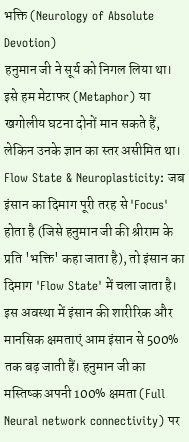भक्ति (Neurology of Absolute Devotion)
हनुमान जी ने सूर्य को निगल लिया था। इसे हम मेटाफर (Metaphor) या खगोलीय घटना दोनों मान सकते हैं, लेकिन उनके ज्ञान का स्तर असीमित था।
Flow State & Neuroplasticity: जब इंसान का दिमाग पूरी तरह से 'Focus' होता है (जिसे हनुमान जी की श्रीराम के प्रति 'भक्ति' कहा जाता है), तो इंसान का दिमाग 'Flow State' में चला जाता है। इस अवस्था में इंसान की शारीरिक और मानसिक क्षमताएं आम इंसान से 500% तक बढ़ जाती हैं। हनुमान जी का मस्तिष्क अपनी 100% क्षमता (Full Neural network connectivity) पर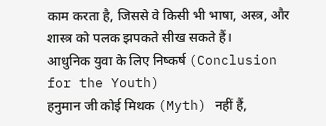काम करता है, जिससे वे किसी भी भाषा, अस्त्र, और शास्त्र को पलक झपकते सीख सकते हैं।
आधुनिक युवा के लिए निष्कर्ष (Conclusion for the Youth)
हनुमान जी कोई मिथक (Myth) नहीं हैं,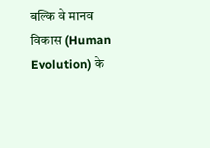बल्कि वे मानव विकास (Human Evolution) के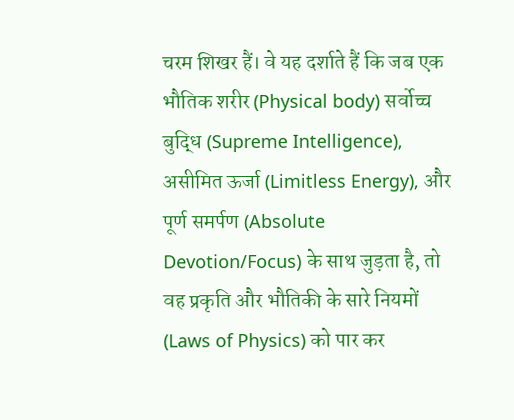चरम शिखर हैं। वे यह दर्शाते हैं कि जब एक भौतिक शरीर (Physical body) सर्वोच्च बुद्धि (Supreme Intelligence), असीमित ऊर्जा (Limitless Energy), और पूर्ण समर्पण (Absolute Devotion/Focus) के साथ जुड़ता है, तो वह प्रकृति और भौतिकी के सारे नियमों (Laws of Physics) को पार कर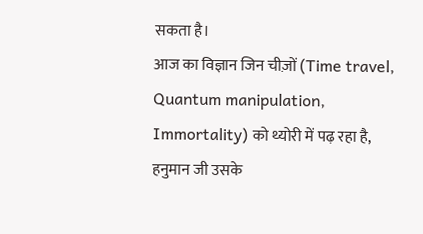सकता है।
आज का विज्ञान जिन चीज़ों (Time travel, Quantum manipulation, Immortality) को थ्योरी में पढ़ रहा है, हनुमान जी उसके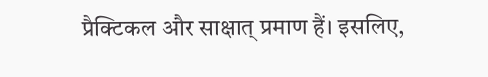प्रैक्टिकल और साक्षात् प्रमाण हैं। इसलिए,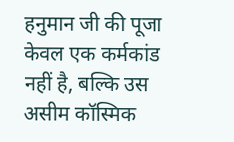हनुमान जी की पूजा केवल एक कर्मकांड नहीं है, बल्कि उस असीम कॉस्मिक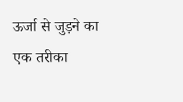ऊर्जा से जुड़ने का एक तरीका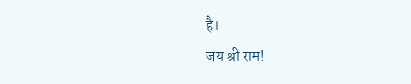है।
जय श्री राम!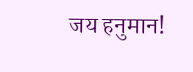जय हनुमान!